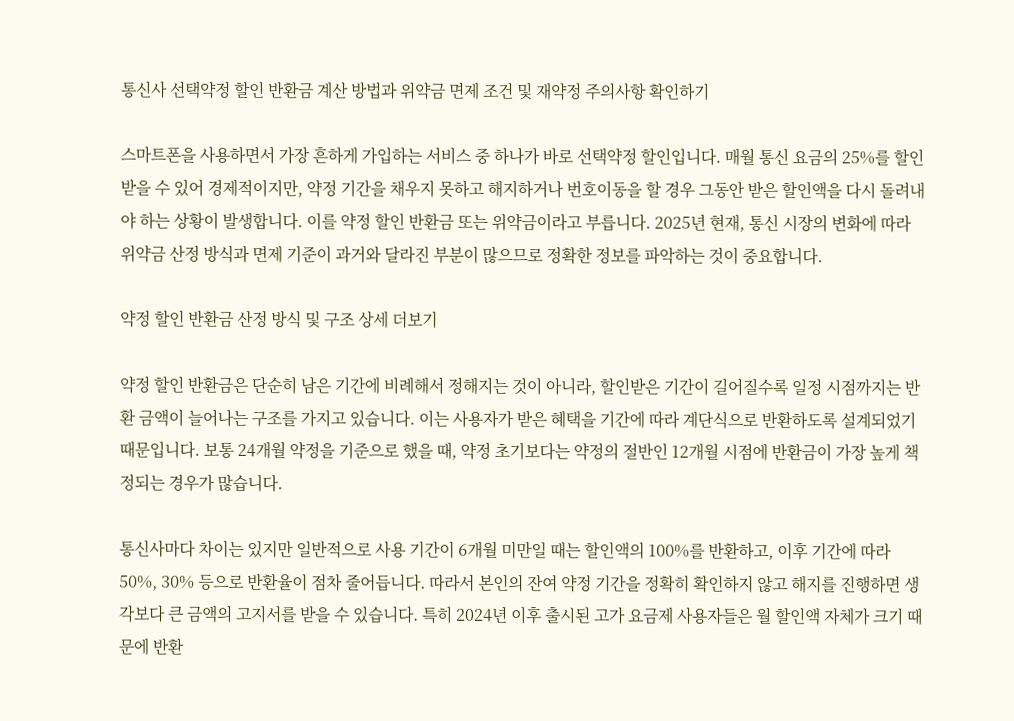통신사 선택약정 할인 반환금 계산 방법과 위약금 면제 조건 및 재약정 주의사항 확인하기

스마트폰을 사용하면서 가장 흔하게 가입하는 서비스 중 하나가 바로 선택약정 할인입니다. 매월 통신 요금의 25%를 할인받을 수 있어 경제적이지만, 약정 기간을 채우지 못하고 해지하거나 번호이동을 할 경우 그동안 받은 할인액을 다시 돌려내야 하는 상황이 발생합니다. 이를 약정 할인 반환금 또는 위약금이라고 부릅니다. 2025년 현재, 통신 시장의 변화에 따라 위약금 산정 방식과 면제 기준이 과거와 달라진 부분이 많으므로 정확한 정보를 파악하는 것이 중요합니다.

약정 할인 반환금 산정 방식 및 구조 상세 더보기

약정 할인 반환금은 단순히 남은 기간에 비례해서 정해지는 것이 아니라, 할인받은 기간이 길어질수록 일정 시점까지는 반환 금액이 늘어나는 구조를 가지고 있습니다. 이는 사용자가 받은 혜택을 기간에 따라 계단식으로 반환하도록 설계되었기 때문입니다. 보통 24개월 약정을 기준으로 했을 때, 약정 초기보다는 약정의 절반인 12개월 시점에 반환금이 가장 높게 책정되는 경우가 많습니다.

통신사마다 차이는 있지만 일반적으로 사용 기간이 6개월 미만일 때는 할인액의 100%를 반환하고, 이후 기간에 따라 50%, 30% 등으로 반환율이 점차 줄어듭니다. 따라서 본인의 잔여 약정 기간을 정확히 확인하지 않고 해지를 진행하면 생각보다 큰 금액의 고지서를 받을 수 있습니다. 특히 2024년 이후 출시된 고가 요금제 사용자들은 월 할인액 자체가 크기 때문에 반환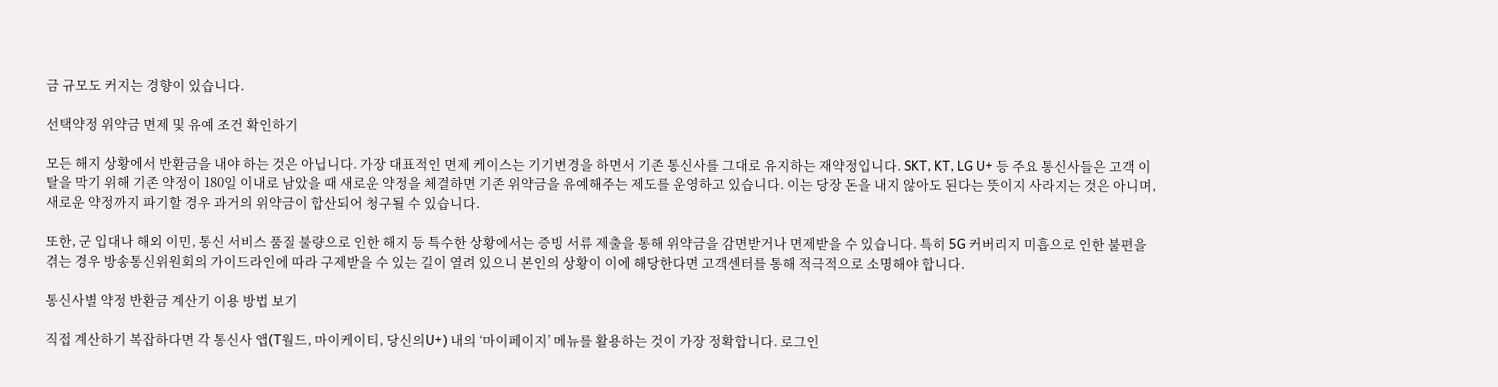금 규모도 커지는 경향이 있습니다.

선택약정 위약금 면제 및 유예 조건 확인하기

모든 해지 상황에서 반환금을 내야 하는 것은 아닙니다. 가장 대표적인 면제 케이스는 기기변경을 하면서 기존 통신사를 그대로 유지하는 재약정입니다. SKT, KT, LG U+ 등 주요 통신사들은 고객 이탈을 막기 위해 기존 약정이 180일 이내로 남았을 때 새로운 약정을 체결하면 기존 위약금을 유예해주는 제도를 운영하고 있습니다. 이는 당장 돈을 내지 않아도 된다는 뜻이지 사라지는 것은 아니며, 새로운 약정까지 파기할 경우 과거의 위약금이 합산되어 청구될 수 있습니다.

또한, 군 입대나 해외 이민, 통신 서비스 품질 불량으로 인한 해지 등 특수한 상황에서는 증빙 서류 제출을 통해 위약금을 감면받거나 면제받을 수 있습니다. 특히 5G 커버리지 미흡으로 인한 불편을 겪는 경우 방송통신위원회의 가이드라인에 따라 구제받을 수 있는 길이 열려 있으니 본인의 상황이 이에 해당한다면 고객센터를 통해 적극적으로 소명해야 합니다.

통신사별 약정 반환금 계산기 이용 방법 보기

직접 계산하기 복잡하다면 각 통신사 앱(T월드, 마이케이티, 당신의U+) 내의 ‘마이페이지’ 메뉴를 활용하는 것이 가장 정확합니다. 로그인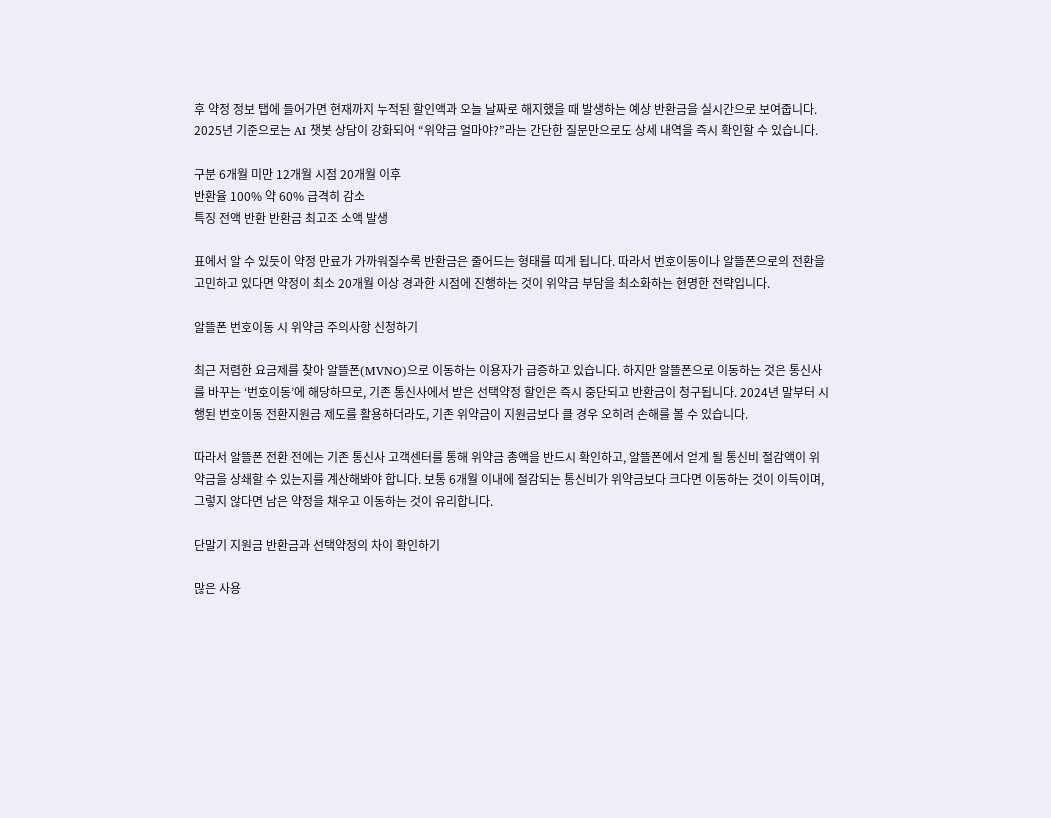후 약정 정보 탭에 들어가면 현재까지 누적된 할인액과 오늘 날짜로 해지했을 때 발생하는 예상 반환금을 실시간으로 보여줍니다. 2025년 기준으로는 AI 챗봇 상담이 강화되어 “위약금 얼마야?”라는 간단한 질문만으로도 상세 내역을 즉시 확인할 수 있습니다.

구분 6개월 미만 12개월 시점 20개월 이후
반환율 100% 약 60% 급격히 감소
특징 전액 반환 반환금 최고조 소액 발생

표에서 알 수 있듯이 약정 만료가 가까워질수록 반환금은 줄어드는 형태를 띠게 됩니다. 따라서 번호이동이나 알뜰폰으로의 전환을 고민하고 있다면 약정이 최소 20개월 이상 경과한 시점에 진행하는 것이 위약금 부담을 최소화하는 현명한 전략입니다.

알뜰폰 번호이동 시 위약금 주의사항 신청하기

최근 저렴한 요금제를 찾아 알뜰폰(MVNO)으로 이동하는 이용자가 급증하고 있습니다. 하지만 알뜰폰으로 이동하는 것은 통신사를 바꾸는 ‘번호이동’에 해당하므로, 기존 통신사에서 받은 선택약정 할인은 즉시 중단되고 반환금이 청구됩니다. 2024년 말부터 시행된 번호이동 전환지원금 제도를 활용하더라도, 기존 위약금이 지원금보다 클 경우 오히려 손해를 볼 수 있습니다.

따라서 알뜰폰 전환 전에는 기존 통신사 고객센터를 통해 위약금 총액을 반드시 확인하고, 알뜰폰에서 얻게 될 통신비 절감액이 위약금을 상쇄할 수 있는지를 계산해봐야 합니다. 보통 6개월 이내에 절감되는 통신비가 위약금보다 크다면 이동하는 것이 이득이며, 그렇지 않다면 남은 약정을 채우고 이동하는 것이 유리합니다.

단말기 지원금 반환금과 선택약정의 차이 확인하기

많은 사용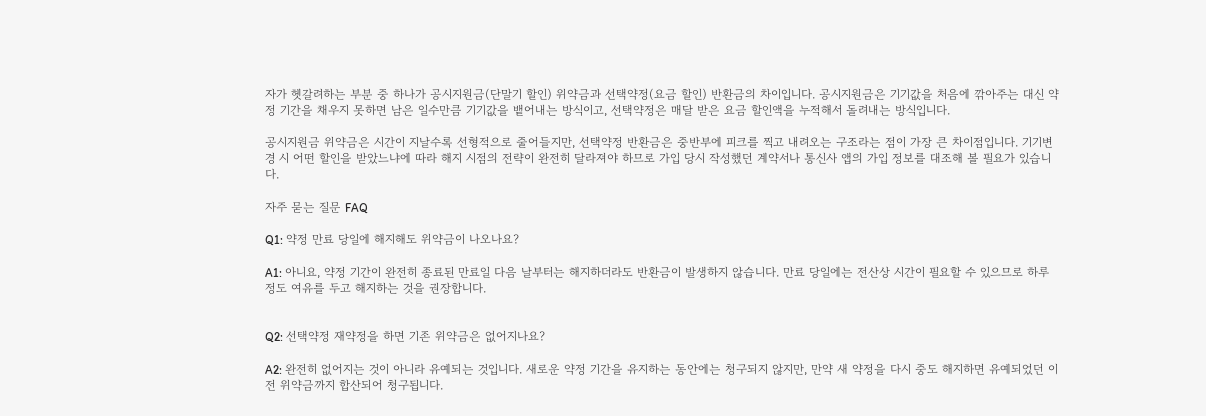자가 헷갈려하는 부분 중 하나가 공시지원금(단말기 할인) 위약금과 선택약정(요금 할인) 반환금의 차이입니다. 공시지원금은 기기값을 처음에 깎아주는 대신 약정 기간을 채우지 못하면 남은 일수만큼 기기값을 뱉어내는 방식이고, 선택약정은 매달 받은 요금 할인액을 누적해서 돌려내는 방식입니다.

공시지원금 위약금은 시간이 지날수록 선형적으로 줄어들지만, 선택약정 반환금은 중반부에 피크를 찍고 내려오는 구조라는 점이 가장 큰 차이점입니다. 기기변경 시 어떤 할인을 받았느냐에 따라 해지 시점의 전략이 완전히 달라져야 하므로 가입 당시 작성했던 계약서나 통신사 앱의 가입 정보를 대조해 볼 필요가 있습니다.

자주 묻는 질문 FAQ

Q1: 약정 만료 당일에 해지해도 위약금이 나오나요?

A1: 아니요, 약정 기간이 완전히 종료된 만료일 다음 날부터는 해지하더라도 반환금이 발생하지 않습니다. 만료 당일에는 전산상 시간이 필요할 수 있으므로 하루 정도 여유를 두고 해지하는 것을 권장합니다.


Q2: 선택약정 재약정을 하면 기존 위약금은 없어지나요?

A2: 완전히 없어지는 것이 아니라 유예되는 것입니다. 새로운 약정 기간을 유지하는 동안에는 청구되지 않지만, 만약 새 약정을 다시 중도 해지하면 유예되었던 이전 위약금까지 합산되어 청구됩니다.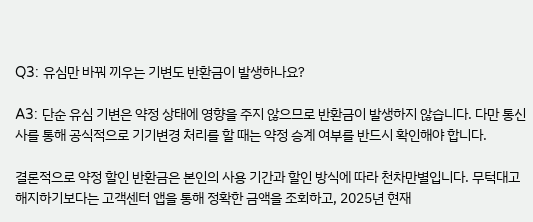Q3: 유심만 바꿔 끼우는 기변도 반환금이 발생하나요?

A3: 단순 유심 기변은 약정 상태에 영향을 주지 않으므로 반환금이 발생하지 않습니다. 다만 통신사를 통해 공식적으로 기기변경 처리를 할 때는 약정 승계 여부를 반드시 확인해야 합니다.

결론적으로 약정 할인 반환금은 본인의 사용 기간과 할인 방식에 따라 천차만별입니다. 무턱대고 해지하기보다는 고객센터 앱을 통해 정확한 금액을 조회하고, 2025년 현재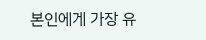본인에게 가장 유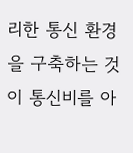리한 통신 환경을 구축하는 것이 통신비를 아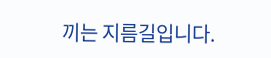끼는 지름길입니다.